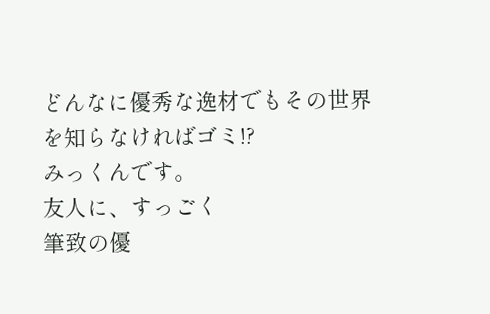どんなに優秀な逸材でもその世界を知らなければゴミ!?
みっくんです。
友人に、すっごく
筆致の優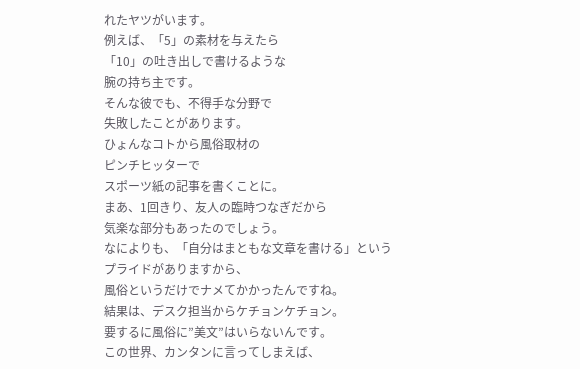れたヤツがいます。
例えば、「5」の素材を与えたら
「10」の吐き出しで書けるような
腕の持ち主です。
そんな彼でも、不得手な分野で
失敗したことがあります。
ひょんなコトから風俗取材の
ピンチヒッターで
スポーツ紙の記事を書くことに。
まあ、1回きり、友人の臨時つなぎだから
気楽な部分もあったのでしょう。
なによりも、「自分はまともな文章を書ける」という
プライドがありますから、
風俗というだけでナメてかかったんですね。
結果は、デスク担当からケチョンケチョン。
要するに風俗に”美文”はいらないんです。
この世界、カンタンに言ってしまえば、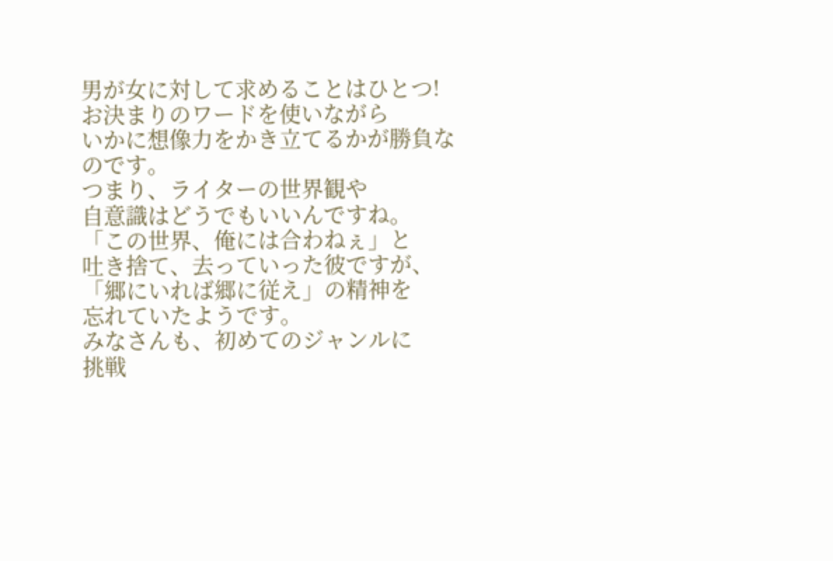男が女に対して求めることはひとつ!
お決まりのワードを使いながら
いかに想像力をかき立てるかが勝負なのです。
つまり、ライターの世界観や
自意識はどうでもいいんですね。
「この世界、俺には合わねぇ」と
吐き捨て、去っていった彼ですが、
「郷にいれば郷に従え」の精神を
忘れていたようです。
みなさんも、初めてのジャンルに
挑戦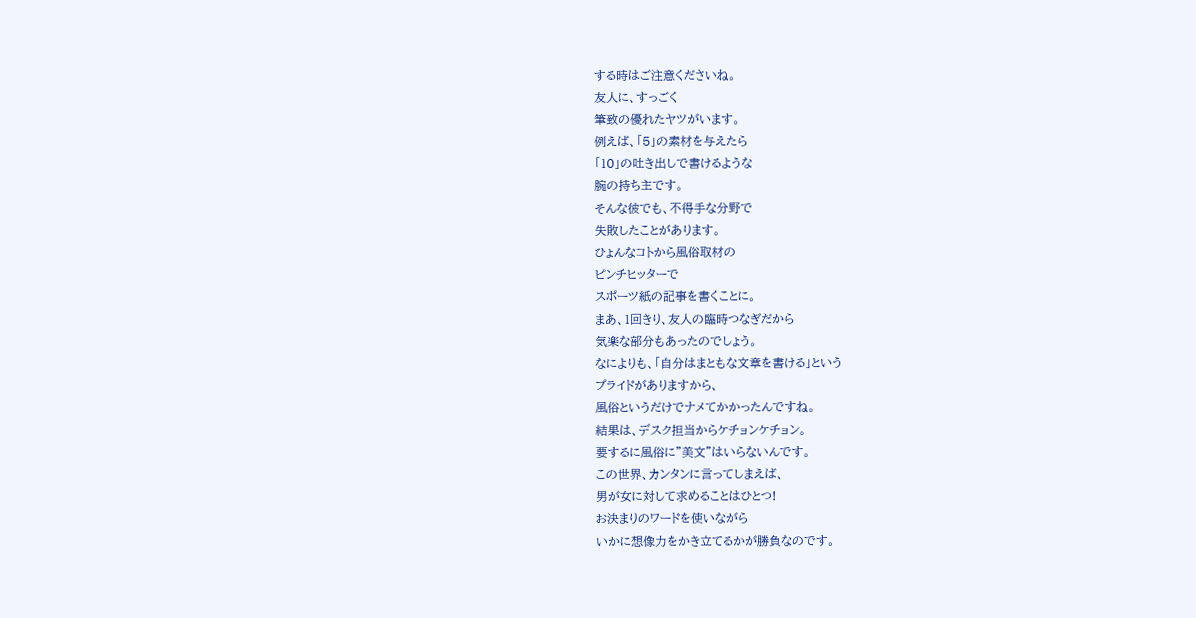する時はご注意くださいね。
友人に、すっごく
筆致の優れたヤツがいます。
例えば、「5」の素材を与えたら
「10」の吐き出しで書けるような
腕の持ち主です。
そんな彼でも、不得手な分野で
失敗したことがあります。
ひょんなコトから風俗取材の
ピンチヒッターで
スポーツ紙の記事を書くことに。
まあ、1回きり、友人の臨時つなぎだから
気楽な部分もあったのでしょう。
なによりも、「自分はまともな文章を書ける」という
プライドがありますから、
風俗というだけでナメてかかったんですね。
結果は、デスク担当からケチョンケチョン。
要するに風俗に”美文”はいらないんです。
この世界、カンタンに言ってしまえば、
男が女に対して求めることはひとつ!
お決まりのワードを使いながら
いかに想像力をかき立てるかが勝負なのです。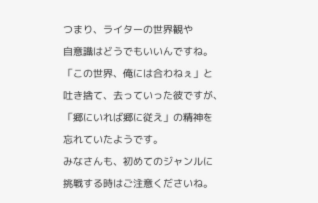つまり、ライターの世界観や
自意識はどうでもいいんですね。
「この世界、俺には合わねぇ」と
吐き捨て、去っていった彼ですが、
「郷にいれば郷に従え」の精神を
忘れていたようです。
みなさんも、初めてのジャンルに
挑戦する時はご注意くださいね。